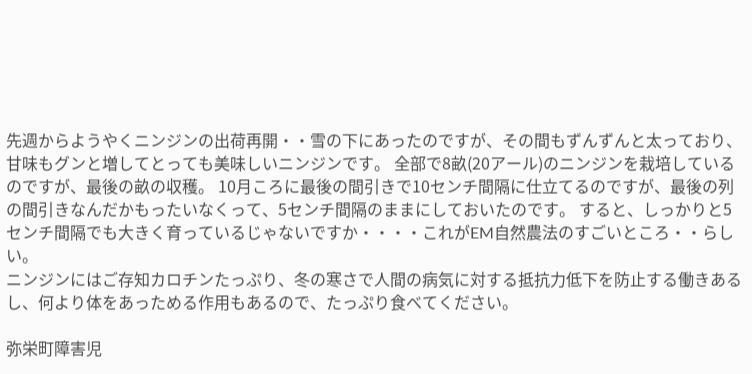先週からようやくニンジンの出荷再開・・雪の下にあったのですが、その間もずんずんと太っており、甘味もグンと増してとっても美味しいニンジンです。 全部で8畝(20アール)のニンジンを栽培しているのですが、最後の畝の収穫。 10月ころに最後の間引きで10センチ間隔に仕立てるのですが、最後の列の間引きなんだかもったいなくって、5センチ間隔のままにしておいたのです。 すると、しっかりと5センチ間隔でも大きく育っているじゃないですか・・・・これがEM自然農法のすごいところ・・らしい。
ニンジンにはご存知カロチンたっぷり、冬の寒さで人間の病気に対する抵抗力低下を防止する働きあるし、何より体をあっためる作用もあるので、たっぷり食べてください。

弥栄町障害児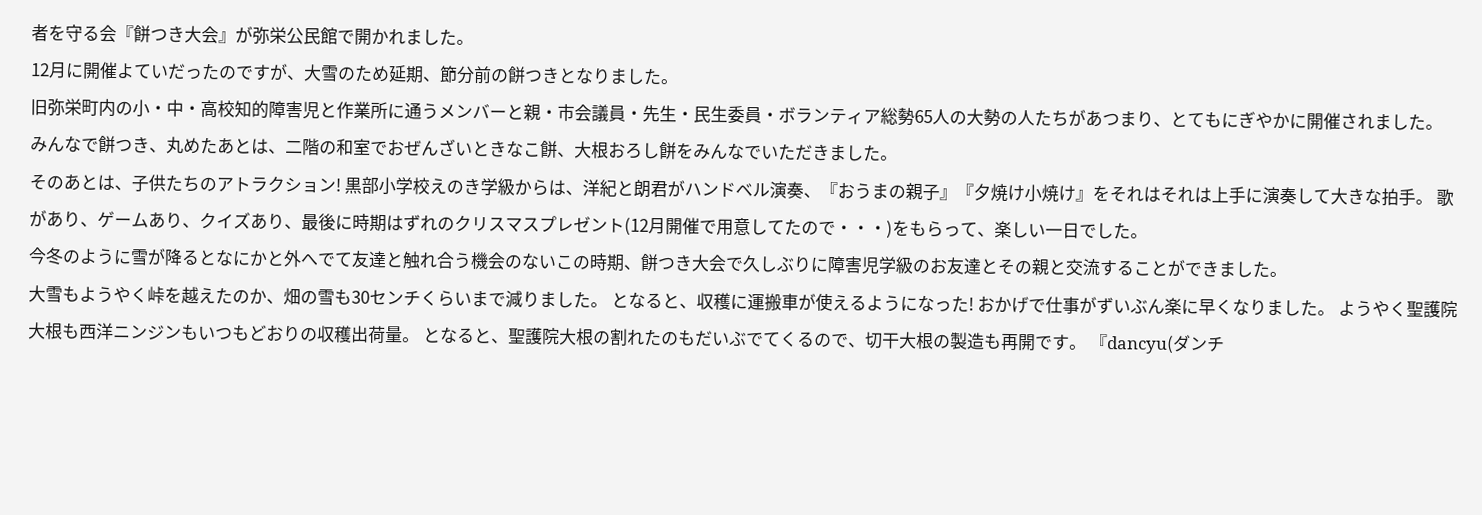者を守る会『餅つき大会』が弥栄公民館で開かれました。
12月に開催よていだったのですが、大雪のため延期、節分前の餅つきとなりました。
旧弥栄町内の小・中・高校知的障害児と作業所に通うメンバーと親・市会議員・先生・民生委員・ボランティア総勢65人の大勢の人たちがあつまり、とてもにぎやかに開催されました。
みんなで餅つき、丸めたあとは、二階の和室でおぜんざいときなこ餅、大根おろし餅をみんなでいただきました。
そのあとは、子供たちのアトラクション! 黒部小学校えのき学級からは、洋紀と朗君がハンドベル演奏、『おうまの親子』『夕焼け小焼け』をそれはそれは上手に演奏して大きな拍手。 歌があり、ゲームあり、クイズあり、最後に時期はずれのクリスマスプレゼント(12月開催で用意してたので・・・)をもらって、楽しい一日でした。
今冬のように雪が降るとなにかと外へでて友達と触れ合う機会のないこの時期、餅つき大会で久しぶりに障害児学級のお友達とその親と交流することができました。
大雪もようやく峠を越えたのか、畑の雪も30センチくらいまで減りました。 となると、収穫に運搬車が使えるようになった! おかげで仕事がずいぶん楽に早くなりました。 ようやく聖護院大根も西洋ニンジンもいつもどおりの収穫出荷量。 となると、聖護院大根の割れたのもだいぶでてくるので、切干大根の製造も再開です。 『dancyu(ダンチ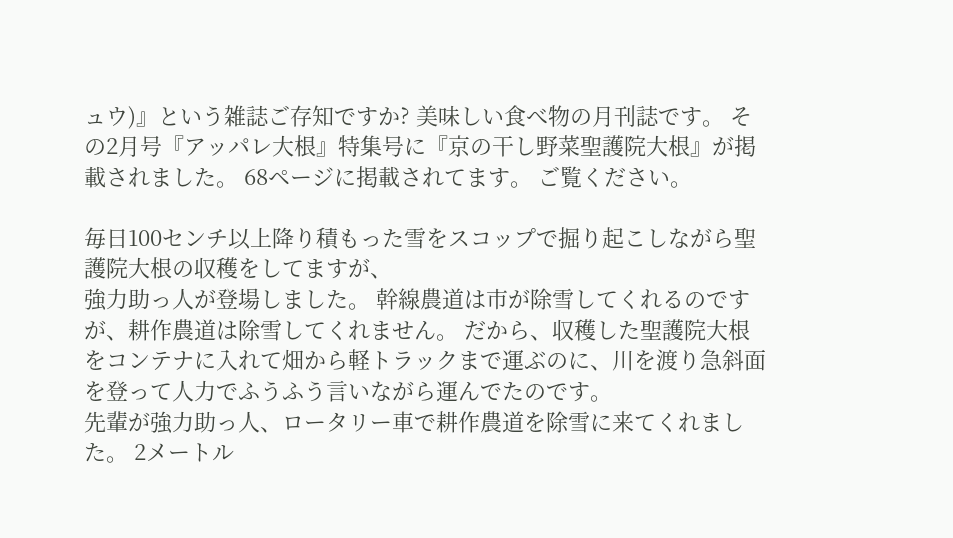ュウ)』という雑誌ご存知ですか? 美味しい食べ物の月刊誌です。 その2月号『アッパレ大根』特集号に『京の干し野菜聖護院大根』が掲載されました。 68ページに掲載されてます。 ご覧ください。

毎日100センチ以上降り積もった雪をスコップで掘り起こしながら聖護院大根の収穫をしてますが、
強力助っ人が登場しました。 幹線農道は市が除雪してくれるのですが、耕作農道は除雪してくれません。 だから、収穫した聖護院大根をコンテナに入れて畑から軽トラックまで運ぶのに、川を渡り急斜面を登って人力でふうふう言いながら運んでたのです。
先輩が強力助っ人、ロータリー車で耕作農道を除雪に来てくれました。 2メートル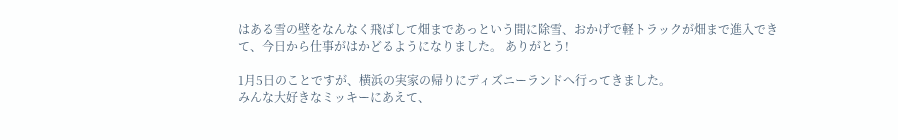はある雪の壁をなんなく飛ばして畑まであっという間に除雪、おかげで軽トラックが畑まで進入できて、今日から仕事がはかどるようになりました。 ありがとう!

1月5日のことですが、横浜の実家の帰りにディズニーランドへ行ってきました。
みんな大好きなミッキーにあえて、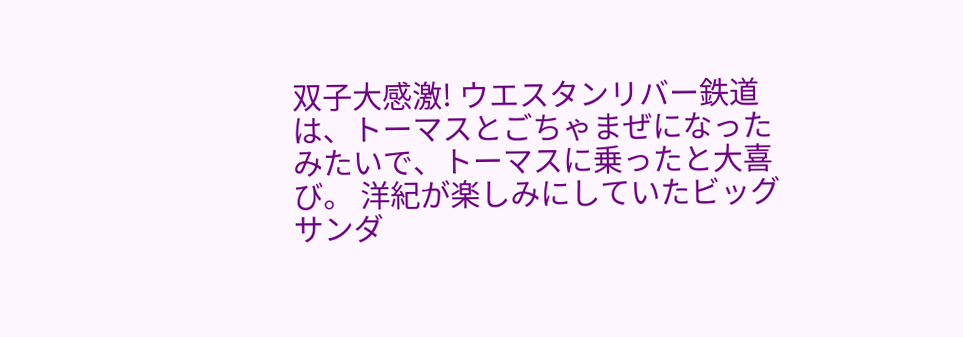双子大感激! ウエスタンリバー鉄道は、トーマスとごちゃまぜになったみたいで、トーマスに乗ったと大喜び。 洋紀が楽しみにしていたビッグサンダ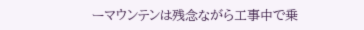ーマウンテンは残念ながら工事中で乗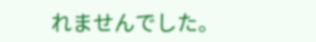れませんでした。